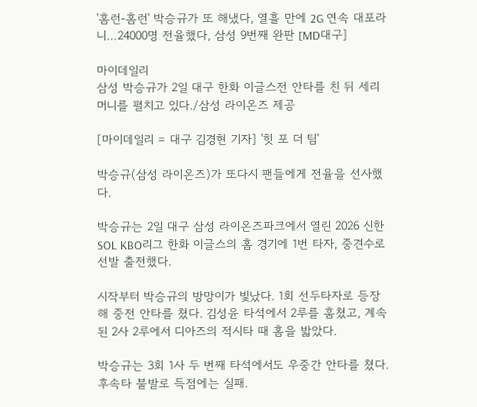'홈런-홈런' 박승규가 또 해냈다, 열흘 만에 2G 연속 대포라니…24000명 전율했다, 삼성 9번째 완판 [MD대구]

마이데일리
삼성 박승규가 2일 대구 한화 이글스전 안타를 친 뒤 세리머니를 펼치고 있다./삼성 라이온즈 제공

[마이데일리 = 대구 김경현 기자] '힛 포 더 팀'

박승규(삼성 라이온즈)가 또다시 팬들에게 전율을 선사했다.

박승규는 2일 대구 삼성 라이온즈파크에서 열린 2026 신한 SOL KBO리그 한화 이글스의 홈 경기에 1번 타자, 중견수로 선발 출전했다.

시작부터 박승규의 방망이가 빛났다. 1회 선두타자로 등장해 중전 안타를 쳤다. 김성윤 타석에서 2루를 훔쳤고, 계속된 2사 2루에서 디아즈의 적시타 때 홈을 밟았다.

박승규는 3회 1사 두 번째 타석에서도 우중간 안타를 쳤다. 후속타 불발로 득점에는 실패.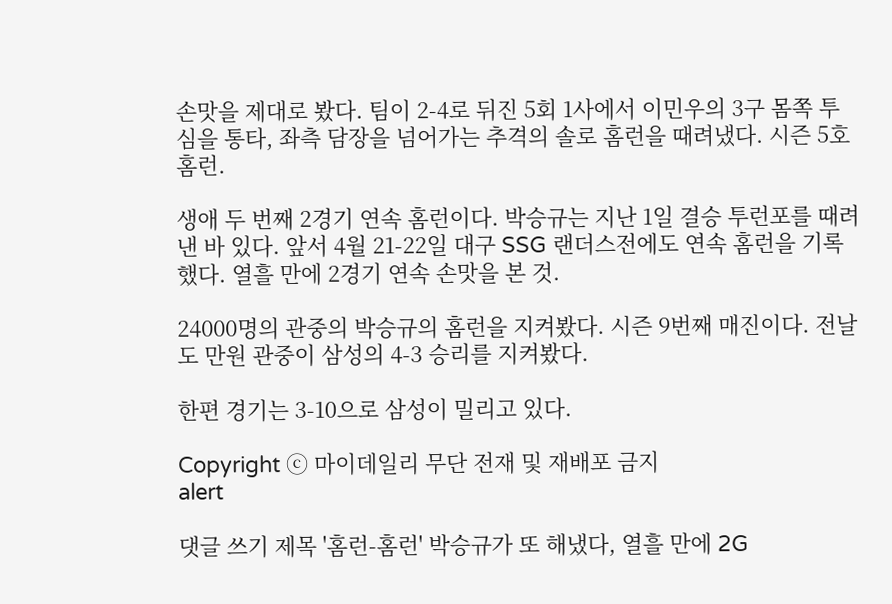손맛을 제대로 봤다. 팀이 2-4로 뒤진 5회 1사에서 이민우의 3구 몸쪽 투심을 통타, 좌측 담장을 넘어가는 추격의 솔로 홈런을 때려냈다. 시즌 5호 홈런.

생애 두 번째 2경기 연속 홈런이다. 박승규는 지난 1일 결승 투런포를 때려낸 바 있다. 앞서 4월 21-22일 대구 SSG 랜더스전에도 연속 홈런을 기록했다. 열흘 만에 2경기 연속 손맛을 본 것.

24000명의 관중의 박승규의 홈런을 지켜봤다. 시즌 9번째 매진이다. 전날도 만원 관중이 삼성의 4-3 승리를 지켜봤다.

한편 경기는 3-10으로 삼성이 밀리고 있다.

Copyright ⓒ 마이데일리 무단 전재 및 재배포 금지
alert

댓글 쓰기 제목 '홈런-홈런' 박승규가 또 해냈다, 열흘 만에 2G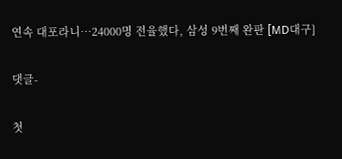연속 대포라니…24000명 전율했다, 삼성 9번째 완판 [MD대구]

댓글-

첫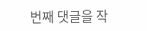번째 댓글을 작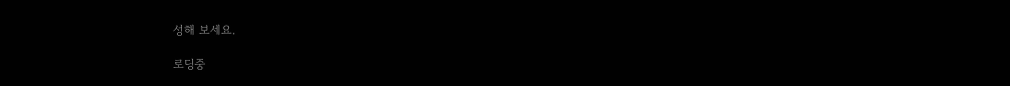성해 보세요.

로딩중